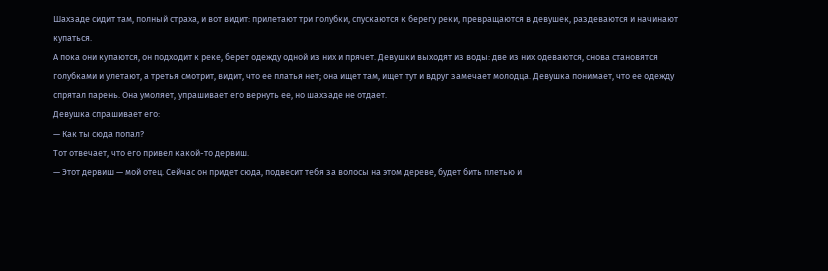Шахзаде сидит там, полный страха, и вот видит: прилетают три голубки, спускаются к берегу реки, превращаются в девушек, раздеваются и начинают купаться.
А пока они купаются, он подходит к реке, берет одежду одной из них и прячет. Девушки выходят из воды: две из них одеваются, снова становятся голубками и улетают, а третья смотрит, видит, что ее платья нет; она ищет там, ищет тут и вдруг замечает молодца. Девушка понимает, что ее одежду спрятал парень. Она умоляет, упрашивает его вернуть ее, но шахзаде не отдает.
Девушка спрашивает его:
— Как ты сюда попал?
Тот отвечает, что его привел какой-то дервиш.
— Этот дервиш — мой отец. Сейчас он придет сюда, подвесит тебя за волосы на этом дереве, будет бить плетью и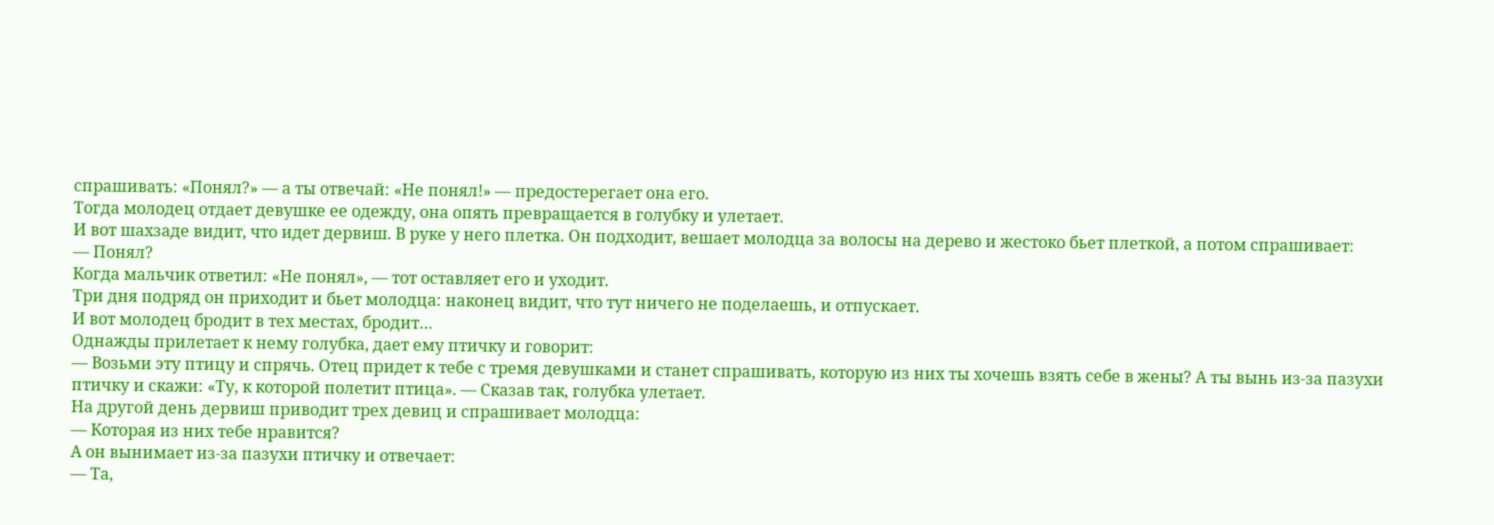спрашивать: «Понял?» — а ты отвечай: «Не понял!» — предостерегает она его.
Тогда молодец отдает девушке ее одежду, она опять превращается в голубку и улетает.
И вот шахзаде видит, что идет дервиш. В руке у него плетка. Он подходит, вешает молодца за волосы на дерево и жестоко бьет плеткой, а потом спрашивает:
— Понял?
Когда мальчик ответил: «Не понял», — тот оставляет его и уходит.
Три дня подряд он приходит и бьет молодца: наконец видит, что тут ничего не поделаешь, и отпускает.
И вот молодец бродит в тех местах, бродит…
Однажды прилетает к нему голубка, дает ему птичку и говорит:
— Возьми эту птицу и спрячь. Отец придет к тебе с тремя девушками и станет спрашивать, которую из них ты хочешь взять себе в жены? А ты вынь из-за пазухи птичку и скажи: «Ту, к которой полетит птица». — Сказав так, голубка улетает.
На другой день дервиш приводит трех девиц и спрашивает молодца:
— Которая из них тебе нравится?
А он вынимает из-за пазухи птичку и отвечает:
— Та,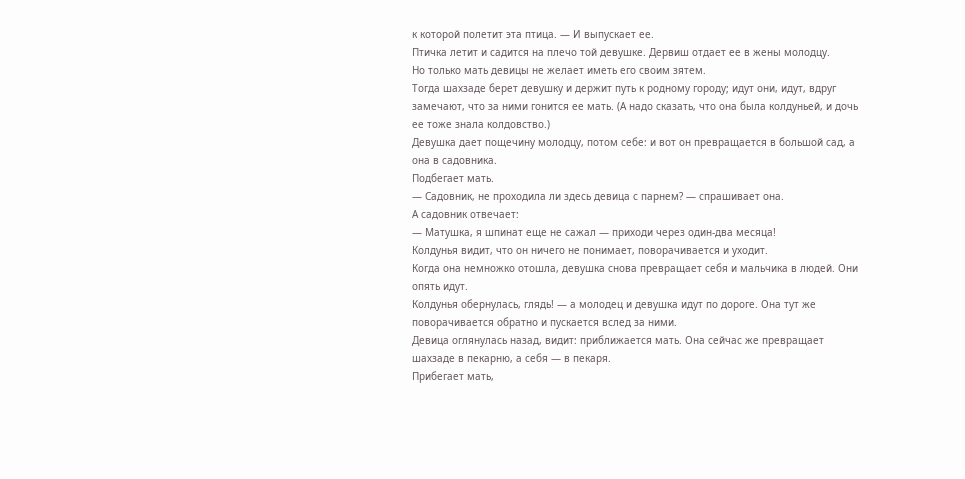к которой полетит эта птица. — И выпускает ее.
Птичка летит и садится на плечо той девушке. Дервиш отдает ее в жены молодцу.
Но только мать девицы не желает иметь его своим зятем.
Тогда шахзаде берет девушку и держит путь к родному городу; идут они, идут, вдруг замечают, что за ними гонится ее мать. (А надо сказать, что она была колдуньей, и дочь ее тоже знала колдовство.)
Девушка дает пощечину молодцу, потом себе: и вот он превращается в большой сад, а она в садовника.
Подбегает мать.
— Садовник, не проходила ли здесь девица с парнем? — спрашивает она.
А садовник отвечает:
— Матушка, я шпинат еще не сажал — приходи через один-два месяца!
Колдунья видит, что он ничего не понимает, поворачивается и уходит.
Когда она немножко отошла, девушка снова превращает себя и мальчика в людей. Они опять идут.
Колдунья обернулась, глядь! — а молодец и девушка идут по дороге. Она тут же поворачивается обратно и пускается вслед за ними.
Девица оглянулась назад, видит: приближается мать. Она сейчас же превращает шахзаде в пекарню, а себя — в пекаря.
Прибегает мать,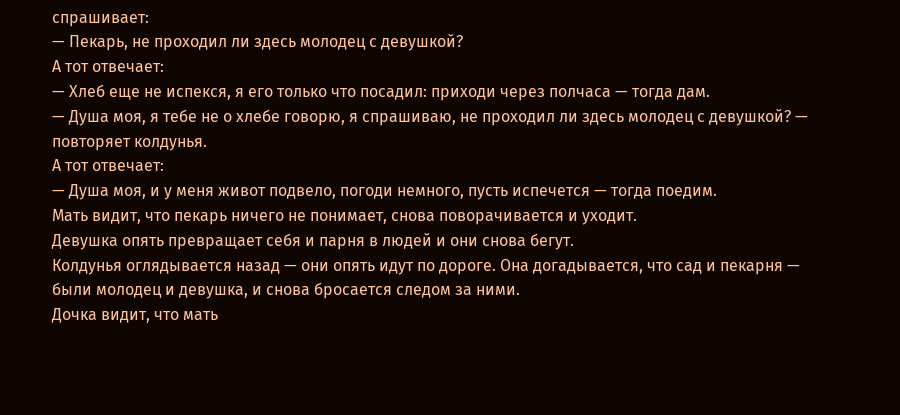спрашивает:
— Пекарь, не проходил ли здесь молодец с девушкой?
А тот отвечает:
— Хлеб еще не испекся, я его только что посадил: приходи через полчаса — тогда дам.
— Душа моя, я тебе не о хлебе говорю, я спрашиваю, не проходил ли здесь молодец с девушкой? — повторяет колдунья.
А тот отвечает:
— Душа моя, и у меня живот подвело, погоди немного, пусть испечется — тогда поедим.
Мать видит, что пекарь ничего не понимает, снова поворачивается и уходит.
Девушка опять превращает себя и парня в людей и они снова бегут.
Колдунья оглядывается назад — они опять идут по дороге. Она догадывается, что сад и пекарня — были молодец и девушка, и снова бросается следом за ними.
Дочка видит, что мать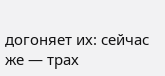догоняет их: сейчас же — трах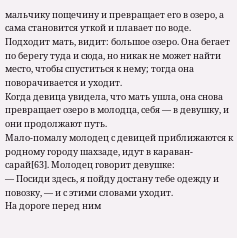мальчику пощечину и превращает его в озеро, а сама становится уткой и плавает по воде.
Подходит мать, видит: большое озеро. Она бегает по берегу туда и сюда, но никак не может найти место, чтобы спуститься к нему; тогда она поворачивается и уходит.
Когда девица увидела, что мать ушла, она снова превращает озеро в молодца, себя — в девушку, и они продолжают путь.
Мало-помалу молодец с девицей приближаются к родному городу шахзаде, идут в караван-сарай[63]. Молодец говорит девушке:
— Посиди здесь, я пойду достану тебе одежду и повозку, — и с этими словами уходит.
На дороге перед ним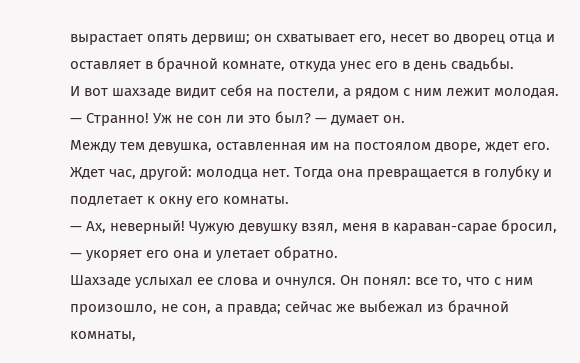вырастает опять дервиш; он схватывает его, несет во дворец отца и оставляет в брачной комнате, откуда унес его в день свадьбы.
И вот шахзаде видит себя на постели, а рядом с ним лежит молодая.
— Странно! Уж не сон ли это был? — думает он.
Между тем девушка, оставленная им на постоялом дворе, ждет его. Ждет час, другой: молодца нет. Тогда она превращается в голубку и подлетает к окну его комнаты.
— Ах, неверный! Чужую девушку взял, меня в караван-сарае бросил, — укоряет его она и улетает обратно.
Шахзаде услыхал ее слова и очнулся. Он понял: все то, что с ним произошло, не сон, а правда; сейчас же выбежал из брачной комнаты,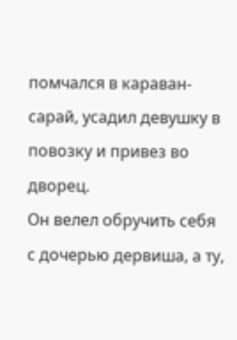помчался в караван-сарай, усадил девушку в повозку и привез во дворец.
Он велел обручить себя с дочерью дервиша, а ту,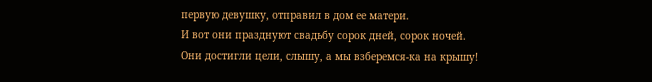первую девушку, отправил в дом ее матери.
И вот они празднуют свадьбу сорок дней, сорок ночей.
Они достигли цели, слышу, а мы взберемся-ка на крышу!